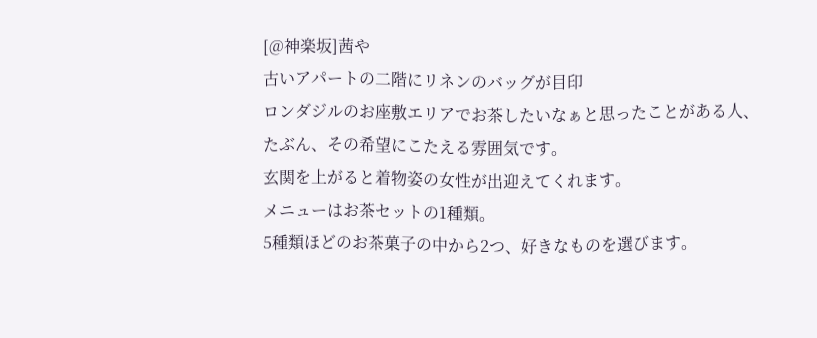[@神楽坂]茜や
古いアパートの二階にリネンのバッグが目印
ロンダジルのお座敷エリアでお茶したいなぁと思ったことがある人、
たぶん、その希望にこたえる雰囲気です。
玄関を上がると着物姿の女性が出迎えてくれます。
メニューはお茶セットの1種類。
5種類ほどのお茶菓子の中から2つ、好きなものを選びます。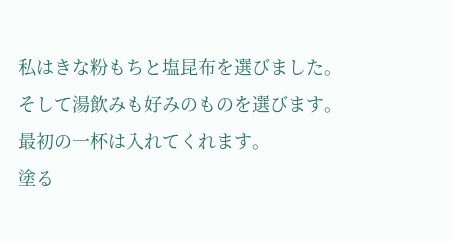私はきな粉もちと塩昆布を選びました。
そして湯飲みも好みのものを選びます。
最初の一杯は入れてくれます。
塗る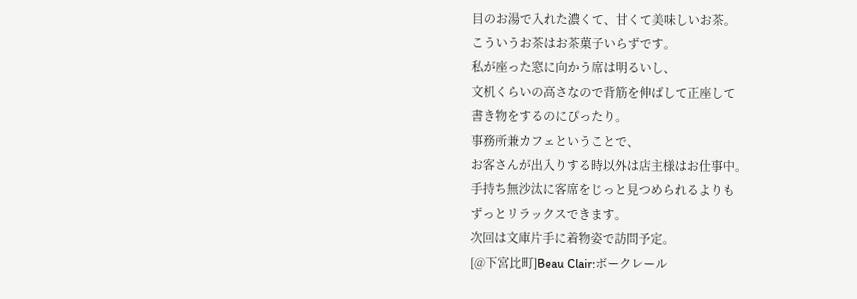目のお湯で入れた濃くて、甘くて美味しいお茶。
こういうお茶はお茶菓子いらずです。
私が座った窓に向かう席は明るいし、
文机くらいの高さなので背筋を伸ばして正座して
書き物をするのにぴったり。
事務所兼カフェということで、
お客さんが出入りする時以外は店主様はお仕事中。
手持ち無沙汰に客席をじっと見つめられるよりも
ずっとリラックスできます。
次回は文庫片手に着物姿で訪問予定。
[@下宮比町]Beau Clair:ボークレール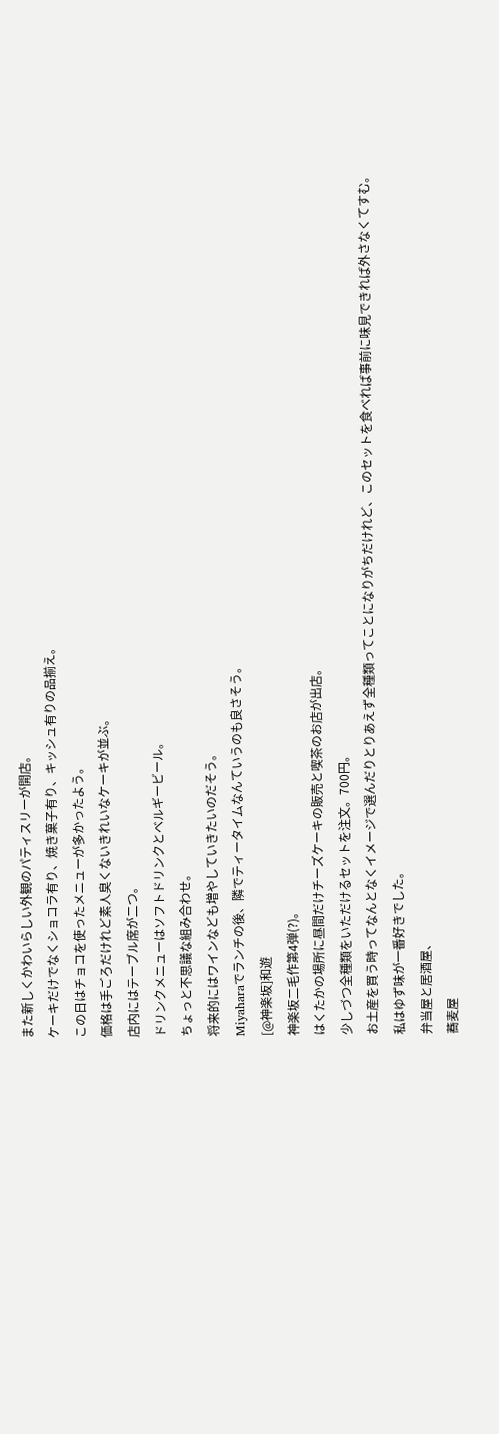また新しくかわいらしい外観のパティスリーが開店。
ケーキだけでなくショコラ有り、焼き菓子有り、キッシュ有りの品揃え。
この日はチョコを使ったメニューが多かったよう。
価格は手ごろだけれど素人臭くないきれいなケーキが並ぶ。
店内にはテーブル席が二つ。
ドリンクメニューはソフトドリンクとベルギービール。
ちょっと不思議な組み合わせ。
将来的にはワインなども増やしていきたいのだそう。
Miyaharaでランチの後、隣でティータイムなんていうのも良さそう。
[@神楽坂]和遊
神楽坂二毛作第4弾(?)。
はくたかの場所に昼間だけチーズケーキの販売と喫茶のお店が出店。
少しづつ全種類をいただけるセットを注文。700円。
お土産を買う時ってなんとなくイメージで選んだりとりあえず全種類ってことになりがちだけれど、このセットを食べれば事前に味見できれば外さなくてすむ。
私はゆず味が一番好きでした。
弁当屋と居酒屋、
蕎麦屋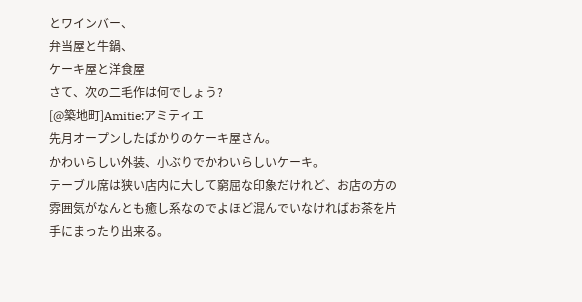とワインバー、
弁当屋と牛鍋、
ケーキ屋と洋食屋
さて、次の二毛作は何でしょう?
[@築地町]Amitie:アミティエ
先月オープンしたばかりのケーキ屋さん。
かわいらしい外装、小ぶりでかわいらしいケーキ。
テーブル席は狭い店内に大して窮屈な印象だけれど、お店の方の雰囲気がなんとも癒し系なのでよほど混んでいなければお茶を片手にまったり出来る。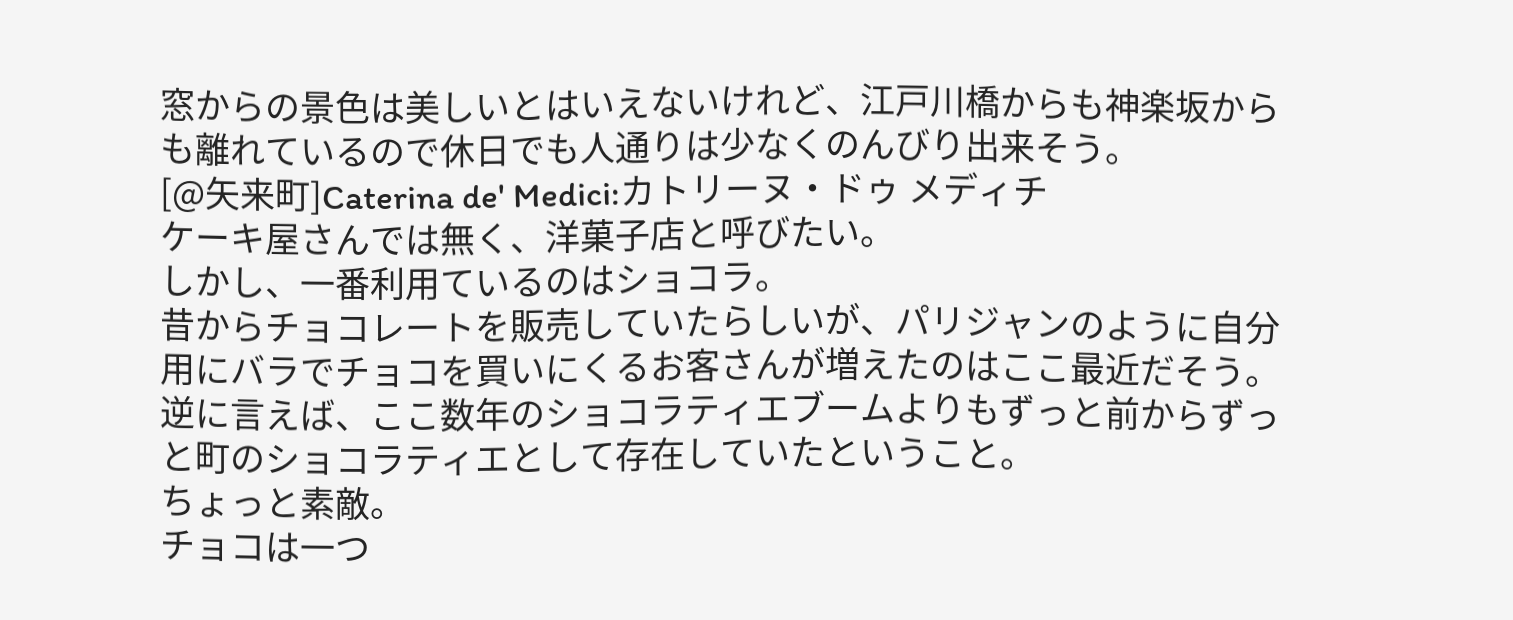窓からの景色は美しいとはいえないけれど、江戸川橋からも神楽坂からも離れているので休日でも人通りは少なくのんびり出来そう。
[@矢来町]Caterina de' Medici:カトリーヌ・ドゥ メディチ
ケーキ屋さんでは無く、洋菓子店と呼びたい。
しかし、一番利用ているのはショコラ。
昔からチョコレートを販売していたらしいが、パリジャンのように自分用にバラでチョコを買いにくるお客さんが増えたのはここ最近だそう。
逆に言えば、ここ数年のショコラティエブームよりもずっと前からずっと町のショコラティエとして存在していたということ。
ちょっと素敵。
チョコは一つ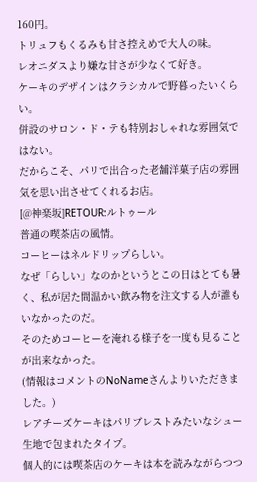160円。
トリュフもくるみも甘さ控えめで大人の味。
レオニダスより嫌な甘さが少なくて好き。
ケーキのデザインはクラシカルで野暮ったいくらい。
併設のサロン・ド・テも特別おしゃれな雰囲気ではない。
だからこそ、パリで出合った老舗洋菓子店の雰囲気を思い出させてくれるお店。
[@神楽坂]RETOUR:ルトゥール
普通の喫茶店の風情。
コーヒーはネルドリップらしい。
なぜ「らしい」なのかというとこの日はとても暑く、私が居た間温かい飲み物を注文する人が誰もいなかったのだ。
そのためコーヒーを淹れる様子を一度も見ることが出来なかった。
(情報はコメントのNoNameさんよりいただきました。)
レアチーズケーキはパリブレストみたいなシュー生地で包まれたタイプ。
個人的には喫茶店のケーキは本を読みながらつつ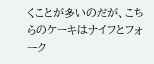くことが多いのだが、こちらのケーキはナイフとフォーク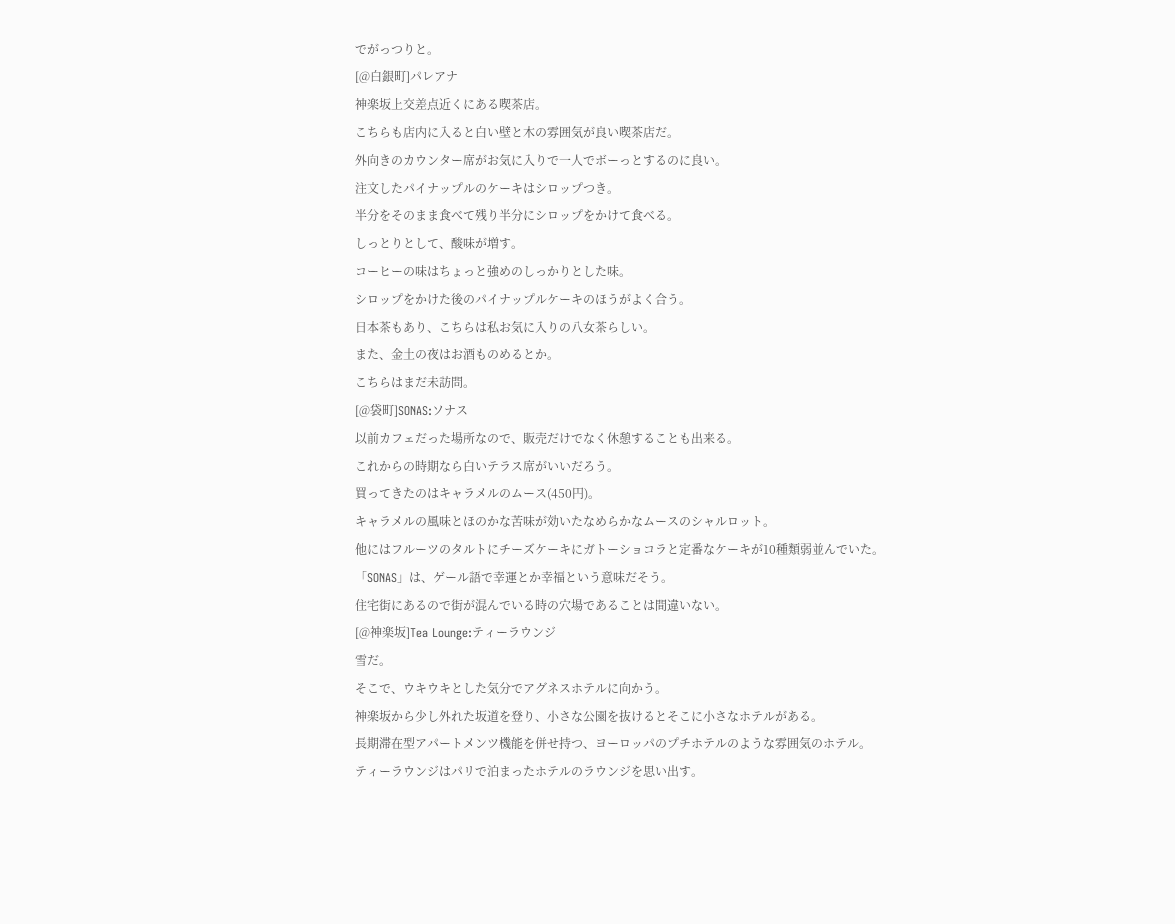でがっつりと。
[@白銀町]パレアナ
神楽坂上交差点近くにある喫茶店。
こちらも店内に入ると白い壁と木の雰囲気が良い喫茶店だ。
外向きのカウンター席がお気に入りで一人でボーっとするのに良い。
注文したパイナップルのケーキはシロップつき。
半分をそのまま食べて残り半分にシロップをかけて食べる。
しっとりとして、酸味が増す。
コーヒーの味はちょっと強めのしっかりとした味。
シロップをかけた後のパイナップルケーキのほうがよく合う。
日本茶もあり、こちらは私お気に入りの八女茶らしい。
また、金土の夜はお酒ものめるとか。
こちらはまだ未訪問。
[@袋町]SONAS:ソナス
以前カフェだった場所なので、販売だけでなく休憩することも出来る。
これからの時期なら白いテラス席がいいだろう。
買ってきたのはキャラメルのムース(450円)。
キャラメルの風味とほのかな苦味が効いたなめらかなムースのシャルロット。
他にはフルーツのタルトにチーズケーキにガトーショコラと定番なケーキが10種類弱並んでいた。
「SONAS」は、ゲール語で幸運とか幸福という意味だそう。
住宅街にあるので街が混んでいる時の穴場であることは間違いない。
[@神楽坂]Tea Lounge:ティーラウンジ
雪だ。
そこで、ウキウキとした気分でアグネスホテルに向かう。
神楽坂から少し外れた坂道を登り、小さな公園を抜けるとそこに小さなホテルがある。
長期滞在型アパートメンツ機能を併せ持つ、ヨーロッパのプチホテルのような雰囲気のホテル。
ティーラウンジはパリで泊まったホテルのラウンジを思い出す。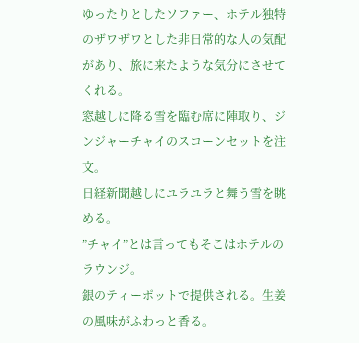ゆったりとしたソファー、ホテル独特のザワザワとした非日常的な人の気配があり、旅に来たような気分にさせてくれる。
窓越しに降る雪を臨む席に陣取り、ジンジャーチャイのスコーンセットを注文。
日経新聞越しにユラユラと舞う雪を眺める。
”チャイ”とは言ってもそこはホテルのラウンジ。
銀のティーポットで提供される。生姜の風味がふわっと香る。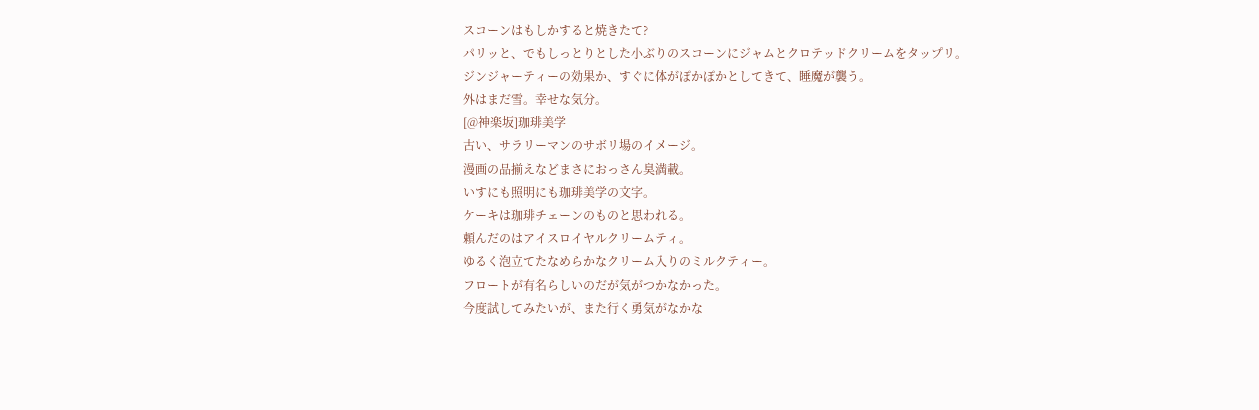スコーンはもしかすると焼きたて?
パリッと、でもしっとりとした小ぶりのスコーンにジャムとクロテッドクリームをタップリ。
ジンジャーティーの効果か、すぐに体がぽかぽかとしてきて、睡魔が襲う。
外はまだ雪。幸せな気分。
[@神楽坂]珈琲美学
古い、サラリーマンのサボリ場のイメージ。
漫画の品揃えなどまさにおっさん臭満載。
いすにも照明にも珈琲美学の文字。
ケーキは珈琲チェーンのものと思われる。
頼んだのはアイスロイヤルクリームティ。
ゆるく泡立てたなめらかなクリーム入りのミルクティー。
フロートが有名らしいのだが気がつかなかった。
今度試してみたいが、また行く勇気がなかな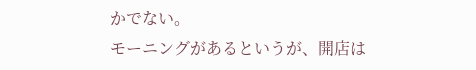かでない。
モーニングがあるというが、開店は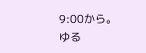9:00から。
ゆる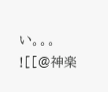い。。。
![[@神楽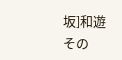坂]和遊 その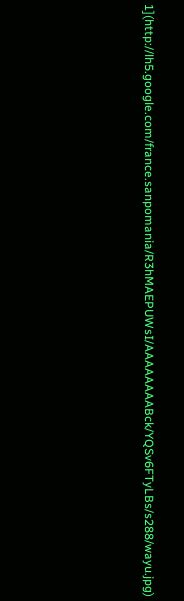1](http://lh5.google.com/france.sanpomania/R3hMAEPUWsI/AAAAAAAABck/YQSv6FTyLBs/s288/wayu.jpg)